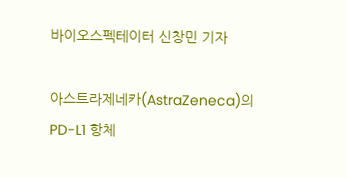바이오스펙테이터 신창민 기자

아스트라제네카(AstraZeneca)의 PD-L1 항체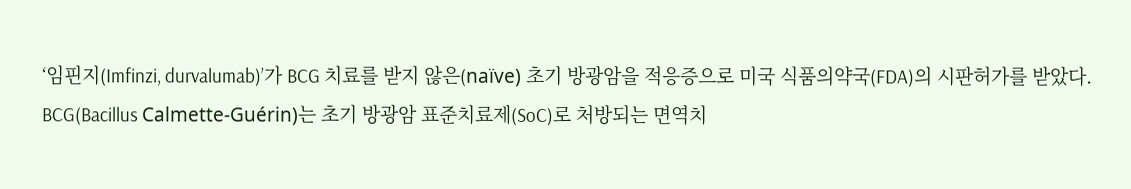‘임핀지(Imfinzi, durvalumab)’가 BCG 치료를 받지 않은(naïve) 초기 방광암을 적응증으로 미국 식품의약국(FDA)의 시판허가를 받았다.
BCG(Bacillus Calmette-Guérin)는 초기 방광암 표준치료제(SoC)로 처방되는 면역치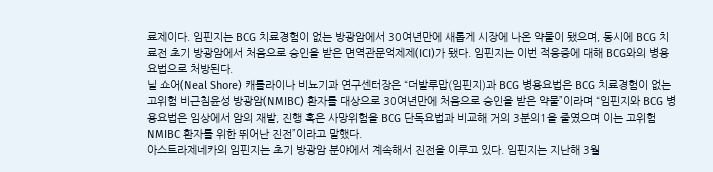료제이다. 임핀지는 BCG 치료경험이 없는 방광암에서 30여년만에 새롭게 시장에 나온 약물이 됐으며, 동시에 BCG 치료전 초기 방광암에서 처음으로 승인을 받은 면역관문억제제(ICI)가 됐다. 임핀지는 이번 적응증에 대해 BCG와의 병용요법으로 처방된다.
닐 쇼어(Neal Shore) 캐롤라이나 비뇨기과 연구센터장은 “더발루맙(임핀지)과 BCG 병용요법은 BCG 치료경험이 없는 고위험 비근침윤성 방광암(NMIBC) 환자를 대상으로 30여년만에 처음으로 승인을 받은 약물”이라며 “임핀지와 BCG 병용요법은 임상에서 암의 재발, 진행 혹은 사망위험을 BCG 단독요법과 비교해 거의 3분의1을 줄였으며 이는 고위험 NMIBC 환자를 위한 뛰어난 진전”이라고 말했다.
아스트라제네카의 임핀지는 초기 방광암 분야에서 계속해서 진전을 이루고 있다. 임핀지는 지난해 3월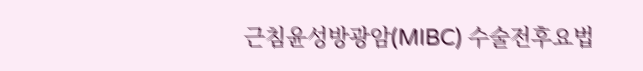근침윤성방광암(MIBC) 수술전후요법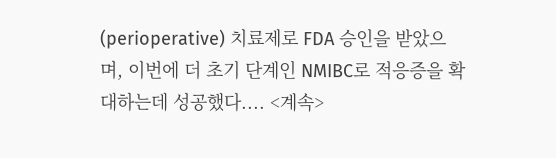(perioperative) 치료제로 FDA 승인을 받았으며, 이번에 더 초기 단계인 NMIBC로 적응증을 확대하는데 성공했다.... <계속>